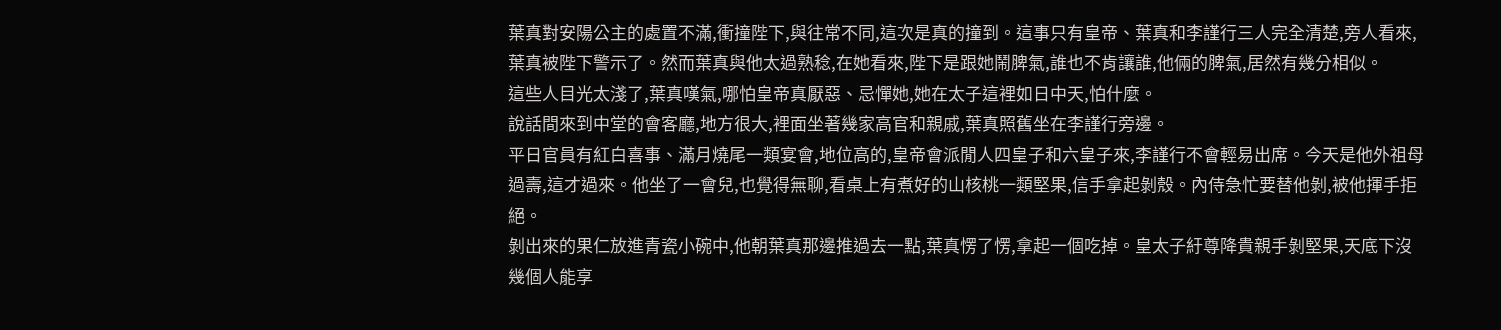葉真對安陽公主的處置不滿,衝撞陛下,與往常不同,這次是真的撞到。這事只有皇帝、葉真和李謹行三人完全清楚,旁人看來,葉真被陛下警示了。然而葉真與他太過熟稔,在她看來,陛下是跟她鬧脾氣,誰也不肯讓誰,他倆的脾氣,居然有幾分相似。
這些人目光太淺了,葉真嘆氣,哪怕皇帝真厭惡、忌憚她,她在太子這裡如日中天,怕什麼。
說話間來到中堂的會客廳,地方很大,裡面坐著幾家高官和親戚,葉真照舊坐在李謹行旁邊。
平日官員有紅白喜事、滿月燒尾一類宴會,地位高的,皇帝會派閒人四皇子和六皇子來,李謹行不會輕易出席。今天是他外祖母過壽,這才過來。他坐了一會兒,也覺得無聊,看桌上有煮好的山核桃一類堅果,信手拿起剝殼。內侍急忙要替他剝,被他揮手拒絕。
剝出來的果仁放進青瓷小碗中,他朝葉真那邊推過去一點,葉真愣了愣,拿起一個吃掉。皇太子紆尊降貴親手剝堅果,天底下沒幾個人能享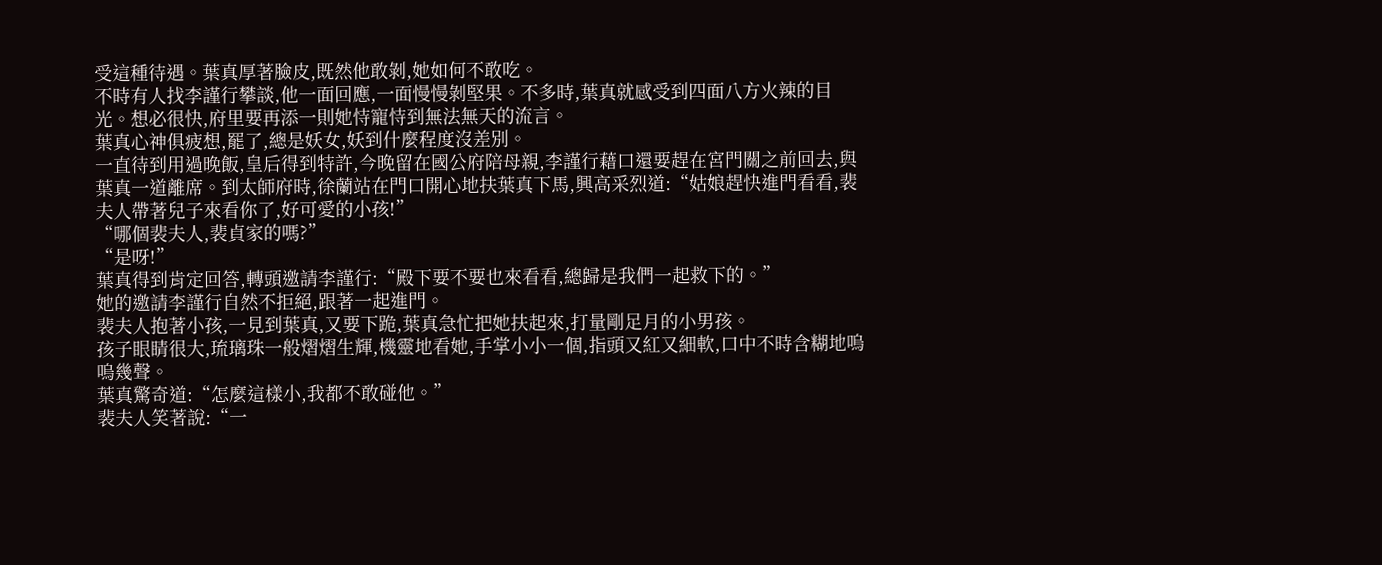受這種待遇。葉真厚著臉皮,既然他敢剝,她如何不敢吃。
不時有人找李謹行攀談,他一面回應,一面慢慢剝堅果。不多時,葉真就感受到四面八方火辣的目光。想必很快,府里要再添一則她恃寵恃到無法無天的流言。
葉真心神俱疲想,罷了,總是妖女,妖到什麼程度沒差別。
一直待到用過晚飯,皇后得到特許,今晚留在國公府陪母親,李謹行藉口還要趕在宮門關之前回去,與葉真一道離席。到太師府時,徐蘭站在門口開心地扶葉真下馬,興高采烈道:“姑娘趕快進門看看,裴夫人帶著兒子來看你了,好可愛的小孩!”
“哪個裴夫人,裴貞家的嗎?”
“是呀!”
葉真得到肯定回答,轉頭邀請李謹行:“殿下要不要也來看看,總歸是我們一起救下的。”
她的邀請李謹行自然不拒絕,跟著一起進門。
裴夫人抱著小孩,一見到葉真,又要下跪,葉真急忙把她扶起來,打量剛足月的小男孩。
孩子眼睛很大,琉璃珠一般熠熠生輝,機靈地看她,手掌小小一個,指頭又紅又細軟,口中不時含糊地嗚嗚幾聲。
葉真驚奇道:“怎麼這樣小,我都不敢碰他。”
裴夫人笑著說:“一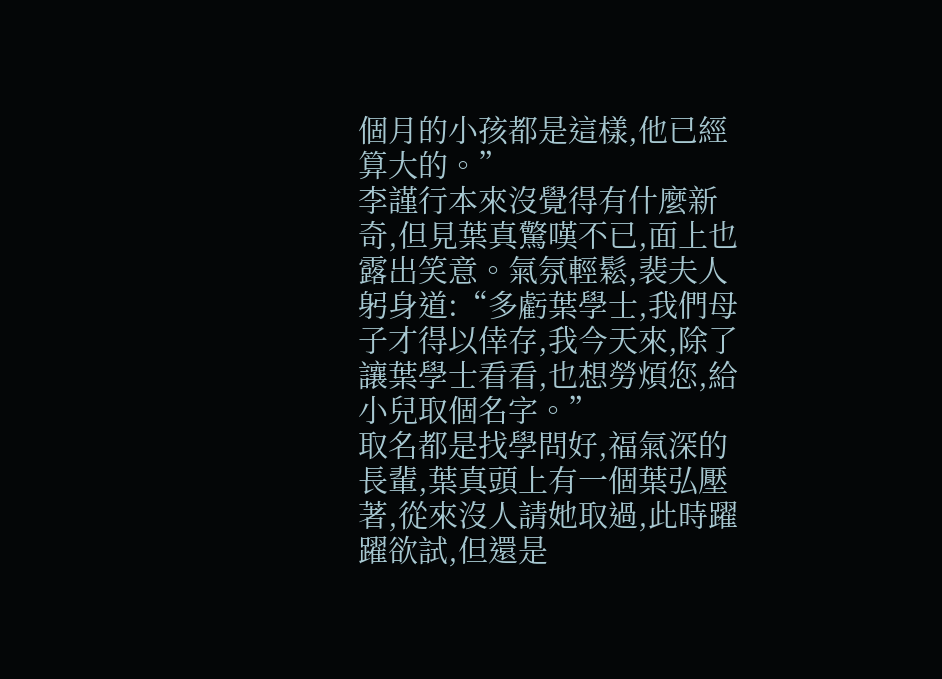個月的小孩都是這樣,他已經算大的。”
李謹行本來沒覺得有什麼新奇,但見葉真驚嘆不已,面上也露出笑意。氣氛輕鬆,裴夫人躬身道:“多虧葉學士,我們母子才得以倖存,我今天來,除了讓葉學士看看,也想勞煩您,給小兒取個名字。”
取名都是找學問好,福氣深的長輩,葉真頭上有一個葉弘壓著,從來沒人請她取過,此時躍躍欲試,但還是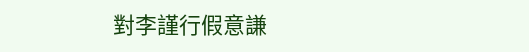對李謹行假意謙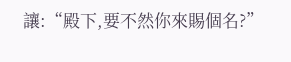讓:“殿下,要不然你來賜個名?”